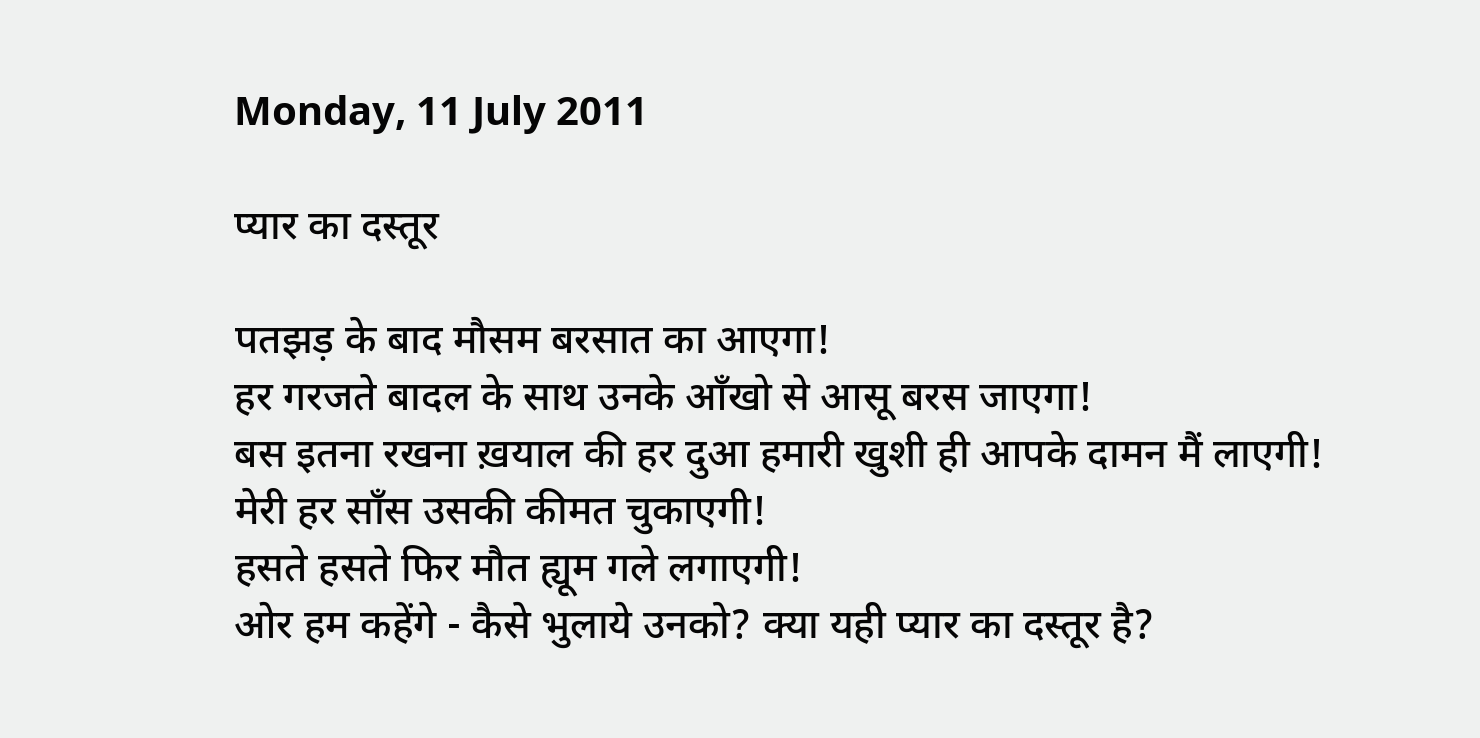Monday, 11 July 2011

प्यार का दस्तूर

पतझड़ के बाद मौसम बरसात का आएगा!
हर गरजते बादल के साथ उनके आँखो से आसू बरस जाएगा!
बस इतना रखना ख़याल की हर दुआ हमारी खुशी ही आपके दामन मैं लाएगी!
मेरी हर साँस उसकी कीमत चुकाएगी!
हसते हसते फिर मौत ह्यूम गले लगाएगी!
ओर हम कहेंगे - कैसे भुलाये उनको? क्या यही प्यार का दस्तूर है?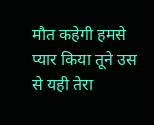मौत कहेगी हमसे प्यार किया तूने उस से यही तेरा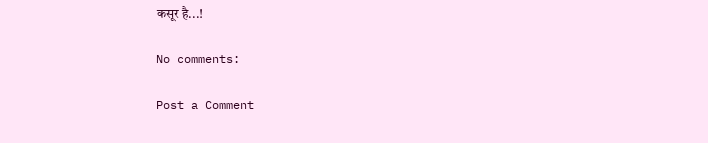कसूर है...!

No comments:

Post a Comment